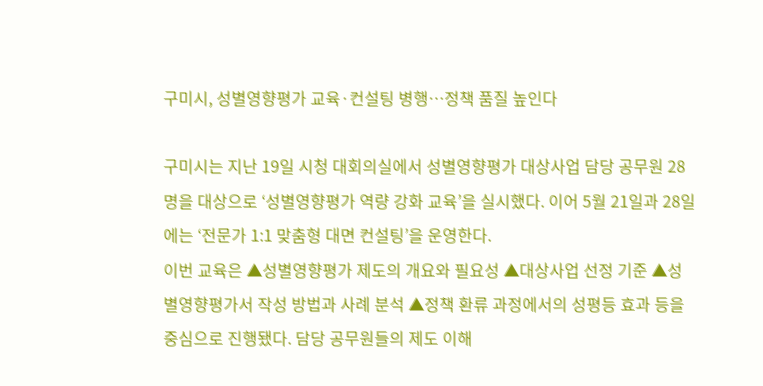구미시, 성별영향평가 교육·컨설팅 병행…정책 품질 높인다

구미시는 지난 19일 시청 대회의실에서 성별영향평가 대상사업 담당 공무원 28명을 대상으로 ‘성별영향평가 역량 강화 교육’을 실시했다. 이어 5월 21일과 28일에는 ‘전문가 1:1 맞춤형 대면 컨설팅’을 운영한다.
이번 교육은 ▲성별영향평가 제도의 개요와 필요성 ▲대상사업 선정 기준 ▲성별영향평가서 작성 방법과 사례 분석 ▲정책 환류 과정에서의 성평등 효과 등을 중심으로 진행됐다. 담당 공무원들의 제도 이해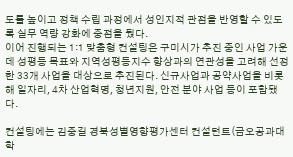도를 높이고 정책 수립 과정에서 성인지적 관점을 반영할 수 있도록 실무 역량 강화에 중점을 뒀다.
이어 진행되는 1:1 맞춤형 컨설팅은 구미시가 추진 중인 사업 가운데 성평등 목표와 지역성평등지수 향상과의 연관성을 고려해 선정한 33개 사업을 대상으로 추진된다. 신규사업과 공약사업을 비롯해 일자리, 4차 산업혁명, 청년지원, 안전 분야 사업 등이 포함됐다.

컨설팅에는 김중길 경북성별영향평가센터 컨설턴트(금오공과대학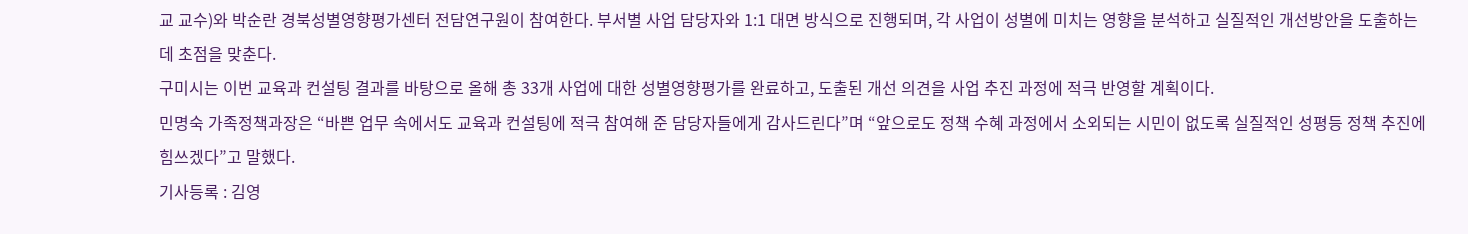교 교수)와 박순란 경북성별영향평가센터 전담연구원이 참여한다. 부서별 사업 담당자와 1:1 대면 방식으로 진행되며, 각 사업이 성별에 미치는 영향을 분석하고 실질적인 개선방안을 도출하는 데 초점을 맞춘다.
구미시는 이번 교육과 컨설팅 결과를 바탕으로 올해 총 33개 사업에 대한 성별영향평가를 완료하고, 도출된 개선 의견을 사업 추진 과정에 적극 반영할 계획이다.
민명숙 가족정책과장은 “바쁜 업무 속에서도 교육과 컨설팅에 적극 참여해 준 담당자들에게 감사드린다”며 “앞으로도 정책 수혜 과정에서 소외되는 시민이 없도록 실질적인 성평등 정책 추진에 힘쓰겠다”고 말했다.
기사등록 : 김영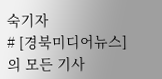숙기자
# [경북미디어뉴스]의 모든 기사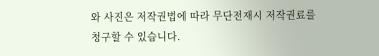와 사진은 저작권법에 따라 무단전재시 저작권료를 청구할 수 있습니다.